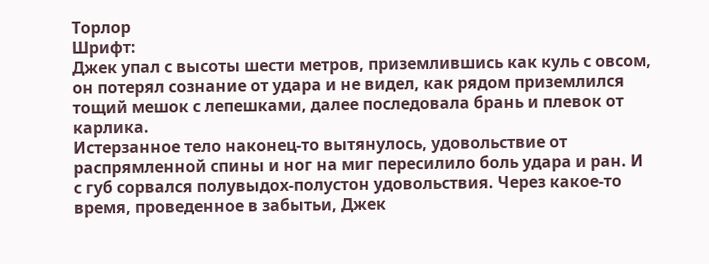Торлор
Шрифт:
Джек упал с высоты шести метров, приземлившись как куль с овсом, он потерял сознание от удара и не видел, как рядом приземлился тощий мешок с лепешками, далее последовала брань и плевок от карлика.
Истерзанное тело наконец-то вытянулось, удовольствие от распрямленной спины и ног на миг пересилило боль удара и ран. И с губ сорвался полувыдох-полустон удовольствия. Через какое-то время, проведенное в забытьи, Джек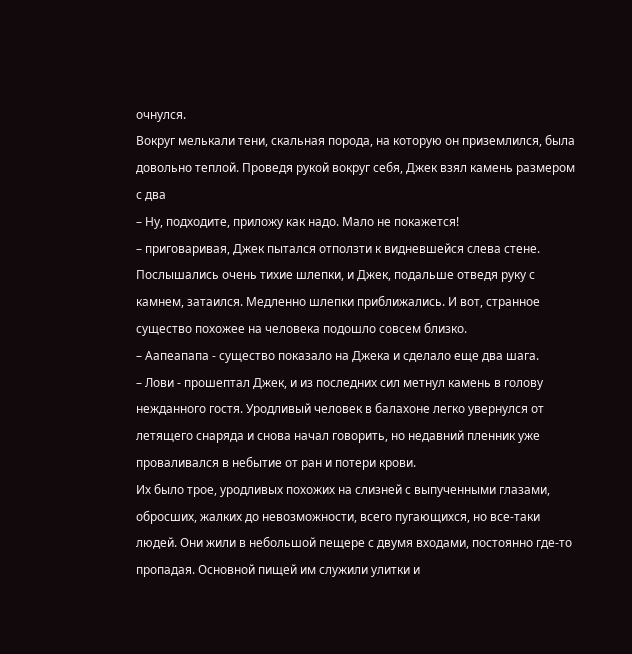очнулся.
Вокруг мелькали тени, скальная порода, на которую он приземлился, была довольно теплой. Проведя рукой вокруг себя, Джек взял камень размером с два
– Ну, подходите, приложу как надо. Мало не покажется!
– приговаривая, Джек пытался отползти к видневшейся слева стене. Послышались очень тихие шлепки, и Джек, подальше отведя руку с камнем, затаился. Медленно шлепки приближались. И вот, странное существо похожее на человека подошло совсем близко.
– Аапеапапа - существо показало на Джека и сделало еще два шага.
– Лови - прошептал Джек, и из последних сил метнул камень в голову нежданного гостя. Уродливый человек в балахоне легко увернулся от летящего снаряда и снова начал говорить, но недавний пленник уже проваливался в небытие от ран и потери крови.
Их было трое, уродливых похожих на слизней с выпученными глазами, обросших, жалких до невозможности, всего пугающихся, но все-таки людей. Они жили в небольшой пещере с двумя входами, постоянно где-то пропадая. Основной пищей им служили улитки и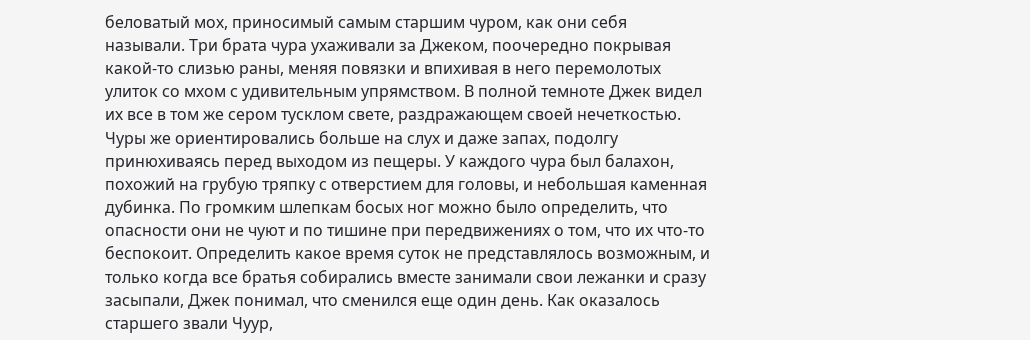беловатый мох, приносимый самым старшим чуром, как они себя называли. Три брата чура ухаживали за Джеком, поочередно покрывая какой-то слизью раны, меняя повязки и впихивая в него перемолотых улиток со мхом с удивительным упрямством. В полной темноте Джек видел их все в том же сером тусклом свете, раздражающем своей нечеткостью. Чуры же ориентировались больше на слух и даже запах, подолгу принюхиваясь перед выходом из пещеры. У каждого чура был балахон, похожий на грубую тряпку с отверстием для головы, и небольшая каменная дубинка. По громким шлепкам босых ног можно было определить, что опасности они не чуют и по тишине при передвижениях о том, что их что-то беспокоит. Определить какое время суток не представлялось возможным, и только когда все братья собирались вместе занимали свои лежанки и сразу засыпали, Джек понимал, что сменился еще один день. Как оказалось старшего звали Чуур,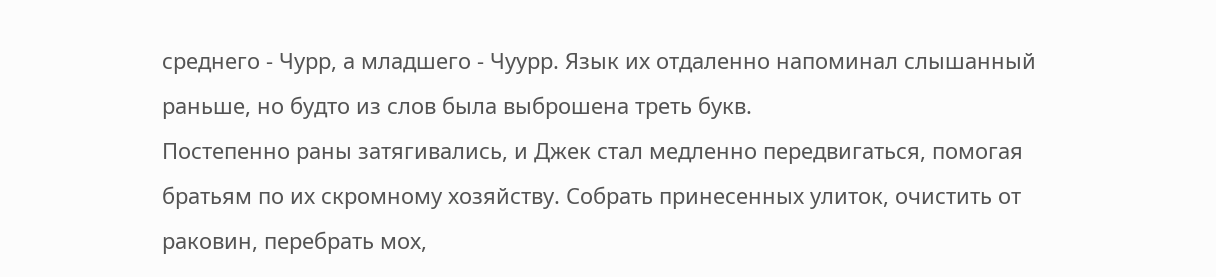среднего - Чурр, а младшего - Чуурр. Язык их отдаленно напоминал слышанный раньше, но будто из слов была выброшена треть букв.
Постепенно раны затягивались, и Джек стал медленно передвигаться, помогая братьям по их скромному хозяйству. Собрать принесенных улиток, очистить от раковин, перебрать мох,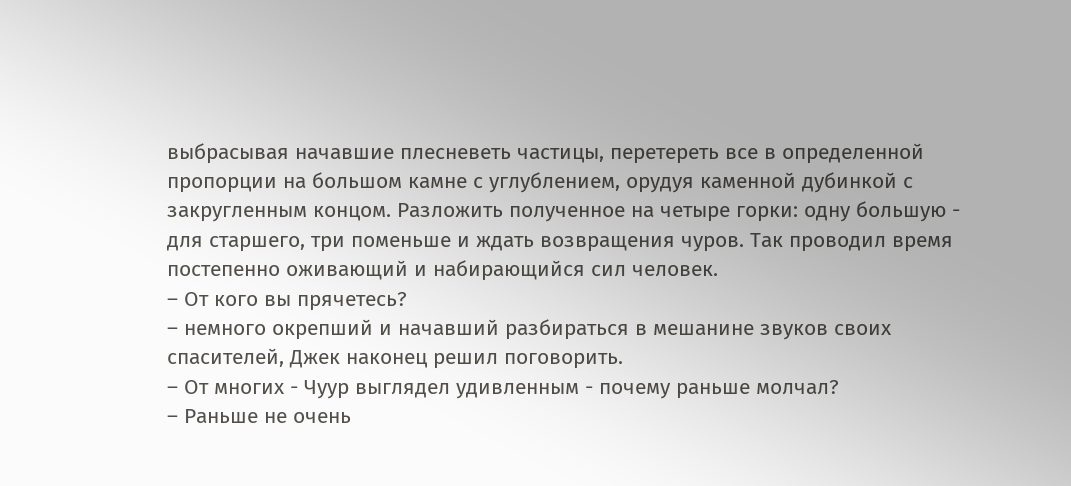выбрасывая начавшие плесневеть частицы, перетереть все в определенной пропорции на большом камне с углублением, орудуя каменной дубинкой с закругленным концом. Разложить полученное на четыре горки: одну большую - для старшего, три поменьше и ждать возвращения чуров. Так проводил время постепенно оживающий и набирающийся сил человек.
– От кого вы прячетесь?
– немного окрепший и начавший разбираться в мешанине звуков своих спасителей, Джек наконец решил поговорить.
– От многих - Чуур выглядел удивленным - почему раньше молчал?
– Раньше не очень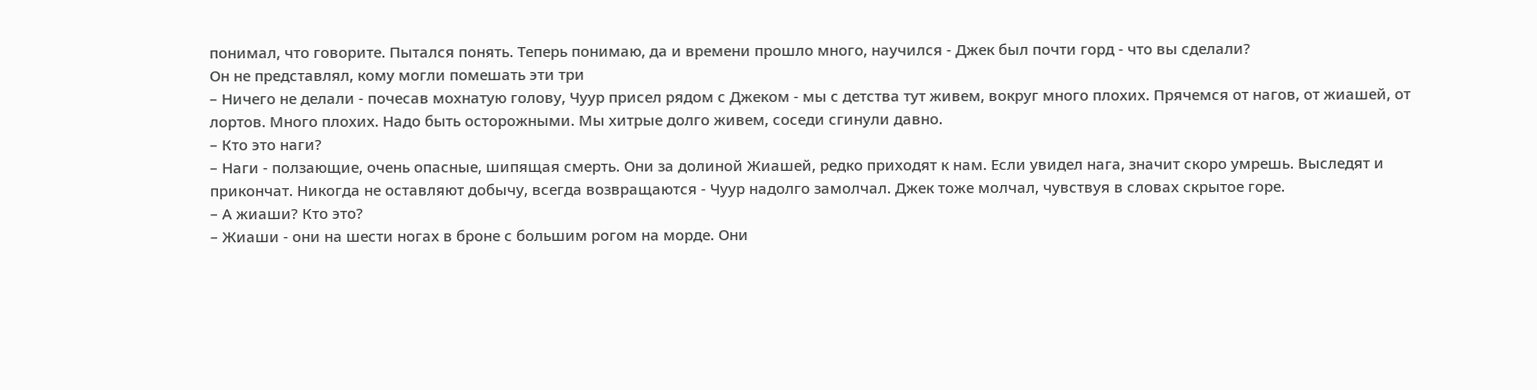понимал, что говорите. Пытался понять. Теперь понимаю, да и времени прошло много, научился - Джек был почти горд - что вы сделали?
Он не представлял, кому могли помешать эти три
– Ничего не делали - почесав мохнатую голову, Чуур присел рядом с Джеком - мы с детства тут живем, вокруг много плохих. Прячемся от нагов, от жиашей, от лортов. Много плохих. Надо быть осторожными. Мы хитрые долго живем, соседи сгинули давно.
– Кто это наги?
– Наги - ползающие, очень опасные, шипящая смерть. Они за долиной Жиашей, редко приходят к нам. Если увидел нага, значит скоро умрешь. Выследят и прикончат. Никогда не оставляют добычу, всегда возвращаются - Чуур надолго замолчал. Джек тоже молчал, чувствуя в словах скрытое горе.
– А жиаши? Кто это?
– Жиаши - они на шести ногах в броне с большим рогом на морде. Они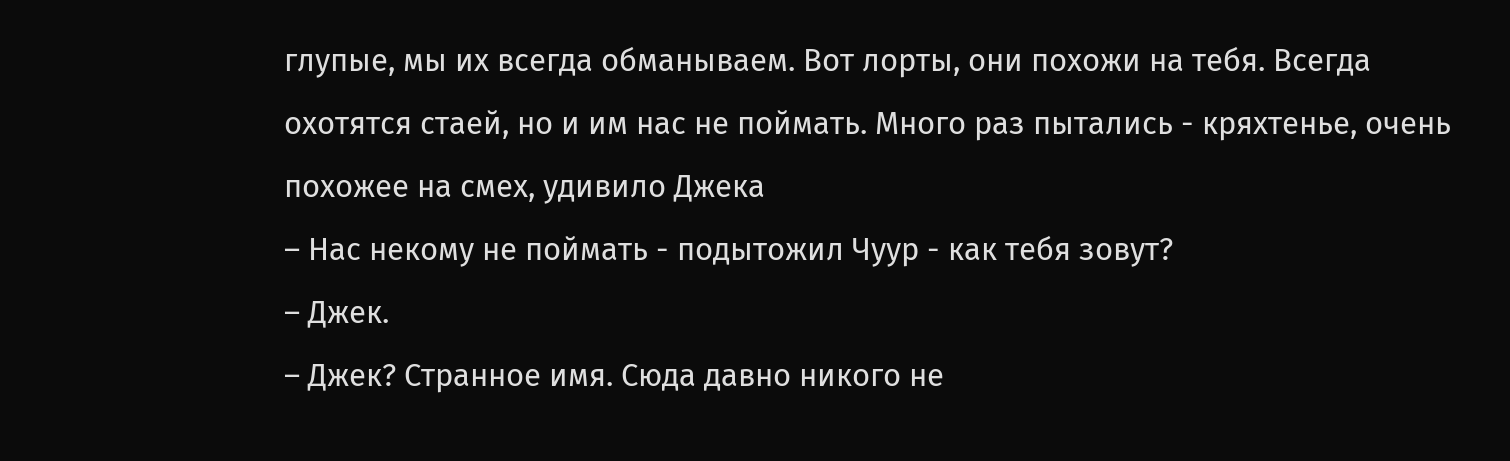глупые, мы их всегда обманываем. Вот лорты, они похожи на тебя. Всегда охотятся стаей, но и им нас не поймать. Много раз пытались - кряхтенье, очень похожее на смех, удивило Джека
– Нас некому не поймать - подытожил Чуур - как тебя зовут?
– Джек.
– Джек? Странное имя. Сюда давно никого не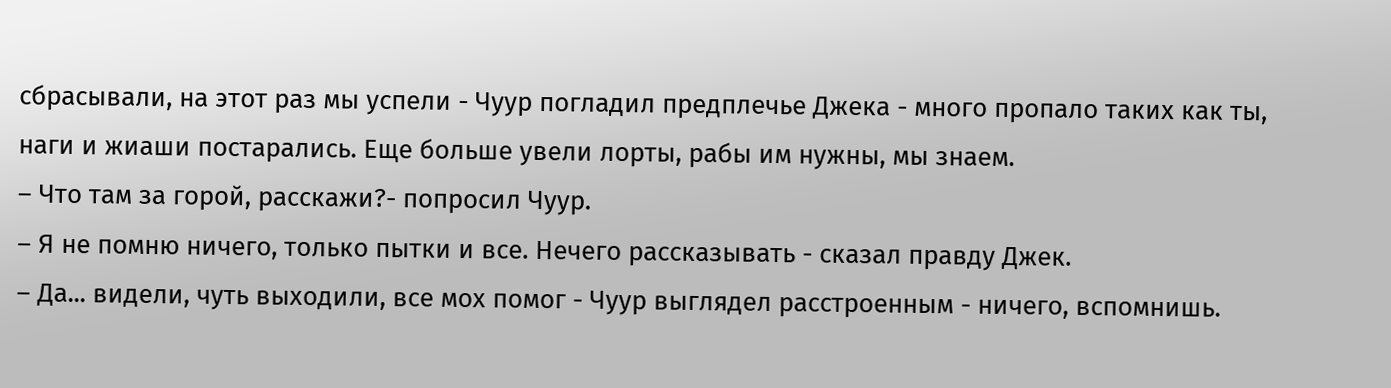сбрасывали, на этот раз мы успели - Чуур погладил предплечье Джека - много пропало таких как ты, наги и жиаши постарались. Еще больше увели лорты, рабы им нужны, мы знаем.
– Что там за горой, расскажи?- попросил Чуур.
– Я не помню ничего, только пытки и все. Нечего рассказывать - сказал правду Джек.
– Да... видели, чуть выходили, все мох помог - Чуур выглядел расстроенным - ничего, вспомнишь.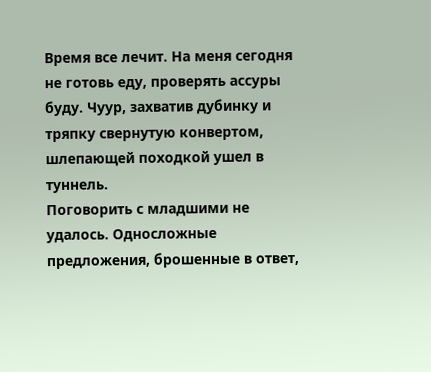Время все лечит. На меня сегодня не готовь еду, проверять ассуры буду. Чуур, захватив дубинку и тряпку свернутую конвертом, шлепающей походкой ушел в туннель.
Поговорить с младшими не удалось. Односложные предложения, брошенные в ответ,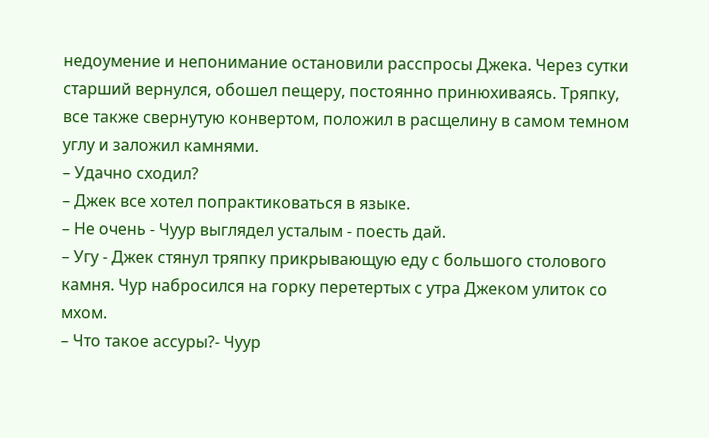недоумение и непонимание остановили расспросы Джека. Через сутки старший вернулся, обошел пещеру, постоянно принюхиваясь. Тряпку, все также свернутую конвертом, положил в расщелину в самом темном углу и заложил камнями.
– Удачно сходил?
– Джек все хотел попрактиковаться в языке.
– Не очень - Чуур выглядел усталым - поесть дай.
– Угу - Джек стянул тряпку прикрывающую еду с большого столового камня. Чур набросился на горку перетертых с утра Джеком улиток со мхом.
– Что такое ассуры?- Чуур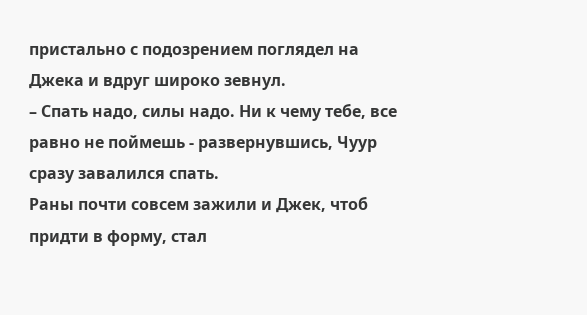пристально с подозрением поглядел на Джека и вдруг широко зевнул.
– Спать надо, силы надо. Ни к чему тебе, все равно не поймешь - развернувшись, Чуур сразу завалился спать.
Раны почти совсем зажили и Джек, чтоб придти в форму, стал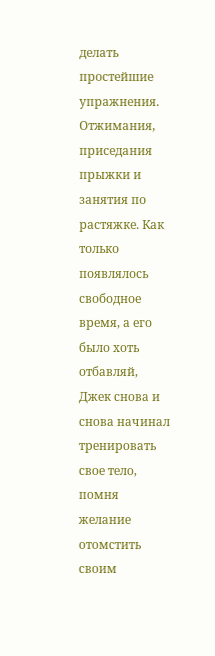делать простейшие упражнения. Отжимания, приседания прыжки и занятия по растяжке. Как только появлялось свободное время, а его было хоть отбавляй, Джек снова и снова начинал тренировать свое тело, помня желание отомстить своим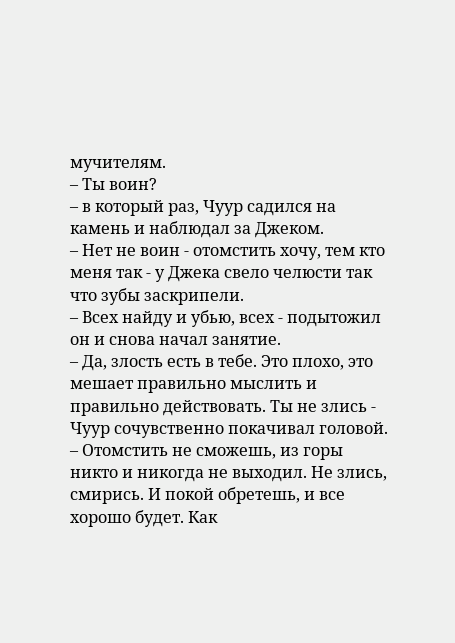мучителям.
– Ты воин?
– в который раз, Чуур садился на камень и наблюдал за Джеком.
– Нет не воин - отомстить хочу, тем кто меня так - у Джека свело челюсти так что зубы заскрипели.
– Всех найду и убью, всех - подытожил он и снова начал занятие.
– Да, злость есть в тебе. Это плохо, это мешает правильно мыслить и правильно действовать. Ты не злись - Чуур сочувственно покачивал головой.
– Отомстить не сможешь, из горы никто и никогда не выходил. Не злись, смирись. И покой обретешь, и все хорошо будет. Как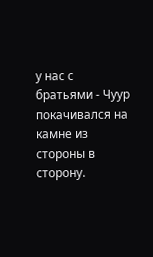у нас с братьями - Чуур покачивался на камне из стороны в сторону.